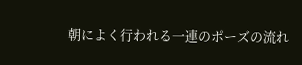朝によく行われる一連のポーズの流れ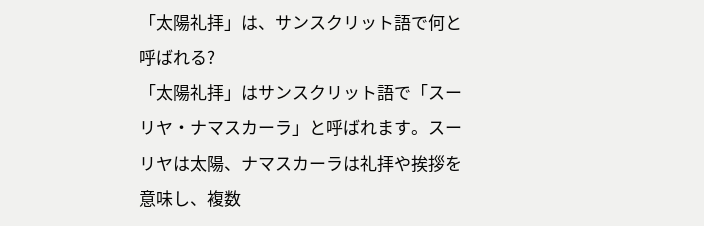「太陽礼拝」は、サンスクリット語で何と呼ばれる?
「太陽礼拝」はサンスクリット語で「スーリヤ・ナマスカーラ」と呼ばれます。スーリヤは太陽、ナマスカーラは礼拝や挨拶を意味し、複数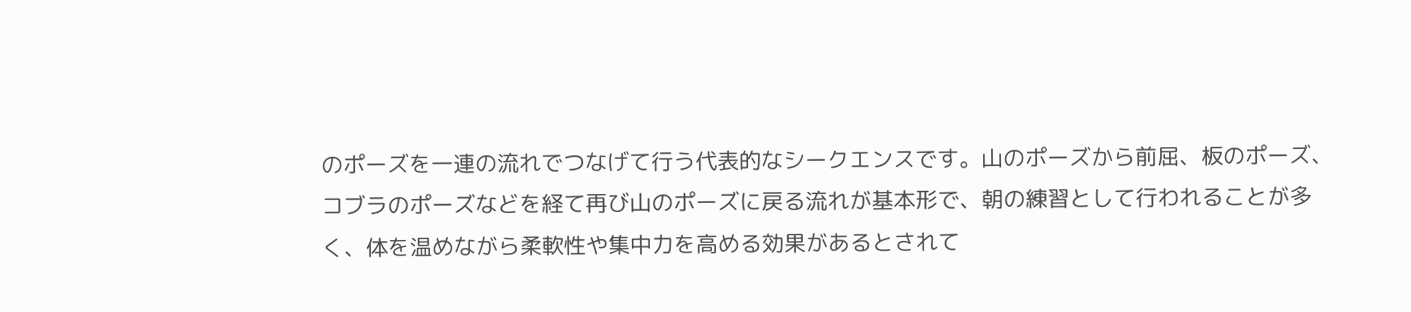のポーズを一連の流れでつなげて行う代表的なシークエンスです。山のポーズから前屈、板のポーズ、コブラのポーズなどを経て再び山のポーズに戻る流れが基本形で、朝の練習として行われることが多く、体を温めながら柔軟性や集中力を高める効果があるとされて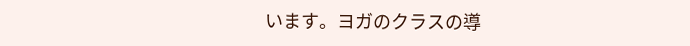います。ヨガのクラスの導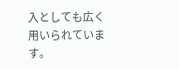入としても広く用いられています。